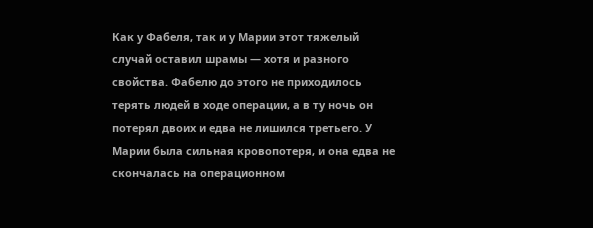Как у Фабеля, так и у Марии этот тяжелый случай оставил шрамы — хотя и разного свойства. Фабелю до этого не приходилось терять людей в ходе операции, а в ту ночь он потерял двоих и едва не лишился третьего. У Марии была сильная кровопотеря, и она едва не скончалась на операционном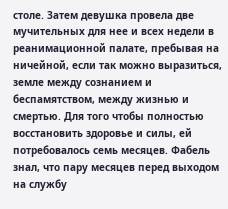столе. Затем девушка провела две мучительных для нее и всех недели в реанимационной палате, пребывая на ничейной, если так можно выразиться, земле между сознанием и беспамятством, между жизнью и смертью. Для того чтобы полностью восстановить здоровье и силы, ей потребовалось семь месяцев. Фабель знал, что пару месяцев перед выходом на службу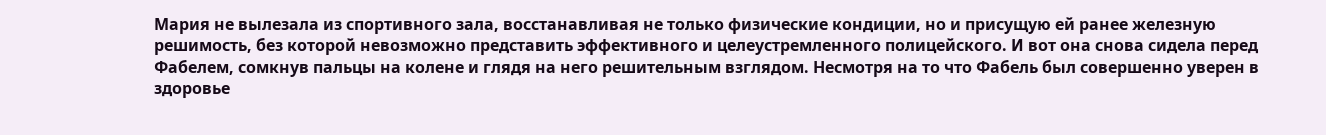Мария не вылезала из спортивного зала, восстанавливая не только физические кондиции, но и присущую ей ранее железную решимость, без которой невозможно представить эффективного и целеустремленного полицейского. И вот она снова сидела перед Фабелем, сомкнув пальцы на колене и глядя на него решительным взглядом. Несмотря на то что Фабель был совершенно уверен в здоровье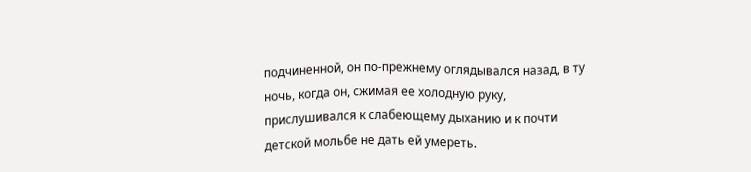подчиненной, он по-прежнему оглядывался назад, в ту ночь, когда он, сжимая ее холодную руку, прислушивался к слабеющему дыханию и к почти детской мольбе не дать ей умереть.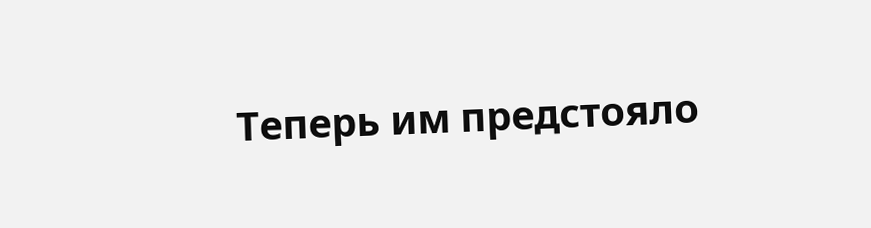Теперь им предстояло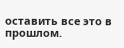оставить все это в прошлом.